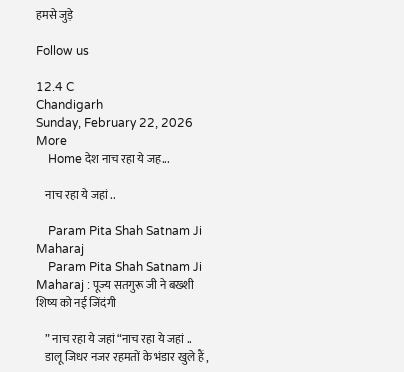हमसे जुड़े

Follow us

12.4 C
Chandigarh
Sunday, February 22, 2026
More
    Home देश नाच रहा ये जह...

    नाच रहा ये जहां ..

    Param Pita Shah Satnam Ji Maharaj
    Param Pita Shah Satnam Ji Maharaj : पूज्य सतगुरू जी ने बख्शी शिष्य को नई जिंदंगी

    ” नाच रहा ये जहां “नाच रहा ये जहां ..
    डालू जिधर नजर रहमतों के भंडार खुले हैं ,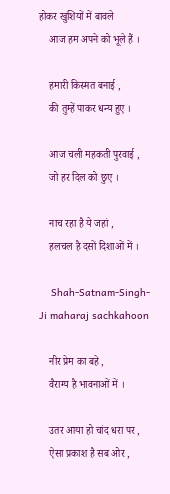होकर खुशियों में बावले
    आज हम अपने को भूले हैं ।

    हमारी किस्मत बनाई ,
    की तुम्हें पाकर धन्य हुए ।

    आज चली महकती पुरवाई ,
    जो हर दिल को छुए ।

    नाच रहा है ये जहां ,
    हलचल है दसों दिशाओं में ।

    Shah-Satnam-Singh-Ji maharaj sachkahoon

    नीर प्रेम का बहे ,
    वैराग्य है भावनाओं में ।

    उतर आया हो चांद धरा पर ,
    ऐसा प्रकाश है सब ओर ,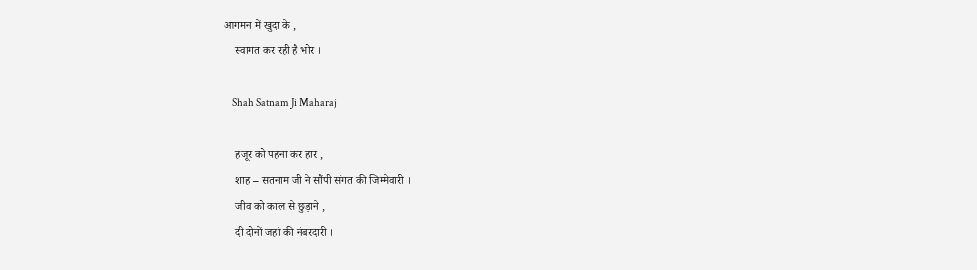आगमन में खुदा के ,
    स्वागत कर रही है भोर ।

    Shah Satnam Ji Maharaj

    हजूर को पहना कर हार ,
    शाह – सतनाम जी ने सौंपी संगत की जिम्मेवारी ।
    जीव को काल से छुड़ाने ,
    दी दोनों जहां की नंबरदारी ।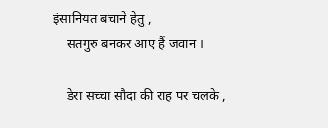इंसानियत बचाने हेतु ,
    सतगुरु बनकर आए हैं जवान ।

    डेरा सच्चा सौदा की राह पर चलके ,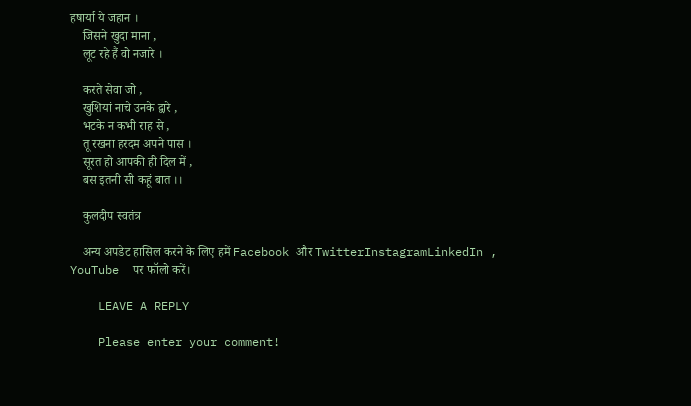हषार्या ये जहान ।
    जिसने खुदा माना ,
    लूट रहे हैं वो नजारे ।

    करते सेवा जो ,
    खुशियां नाचे उनके द्वारे ,
    भटके न कभी राह से ,
    तू रखना हरदम अपने पास ।
    सूरत हो आपकी ही दिल में ,
    बस इतनी सी कहूं बात ।।

    कुलदीप स्वतंत्र

    अन्य अपडेट हासिल करने के लिए हमें Facebook और TwitterInstagramLinkedIn , YouTube  पर फॉलो करें।

    LEAVE A REPLY

    Please enter your comment!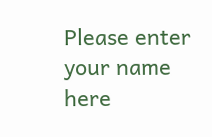Please enter your name here